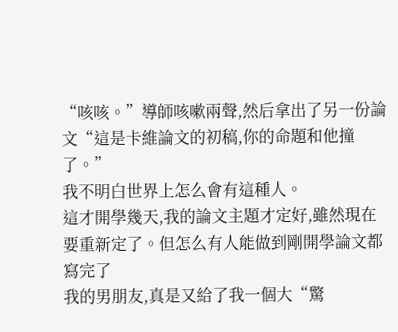“咳咳。”導師咳嗽兩聲,然后拿出了另一份論文“這是卡維論文的初稿,你的命題和他撞了。”
我不明白世界上怎么會有這種人。
這才開學幾天,我的論文主題才定好,雖然現在要重新定了。但怎么有人能做到剛開學論文都寫完了
我的男朋友,真是又給了我一個大“驚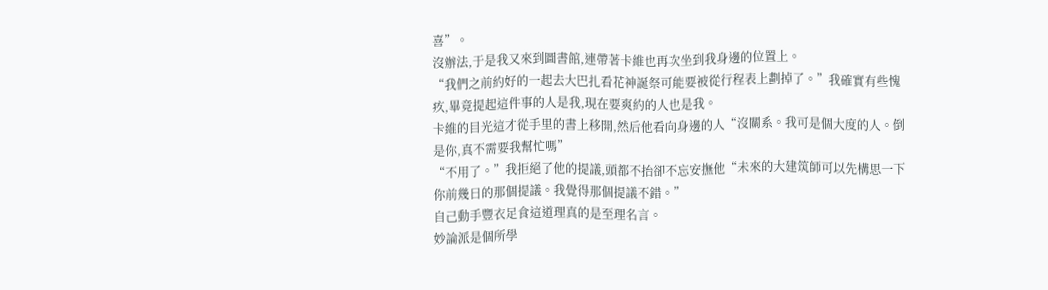喜”。
沒辦法,于是我又來到圖書館,連帶著卡維也再次坐到我身邊的位置上。
“我們之前約好的一起去大巴扎看花神誕祭可能要被從行程表上劃掉了。”我確實有些愧疚,畢竟提起這件事的人是我,現在要爽約的人也是我。
卡維的目光這才從手里的書上移開,然后他看向身邊的人“沒關系。我可是個大度的人。倒是你,真不需要我幫忙嗎”
“不用了。”我拒絕了他的提議,頭都不抬卻不忘安撫他“未來的大建筑師可以先構思一下你前幾日的那個提議。我覺得那個提議不錯。”
自己動手豐衣足食這道理真的是至理名言。
妙論派是個所學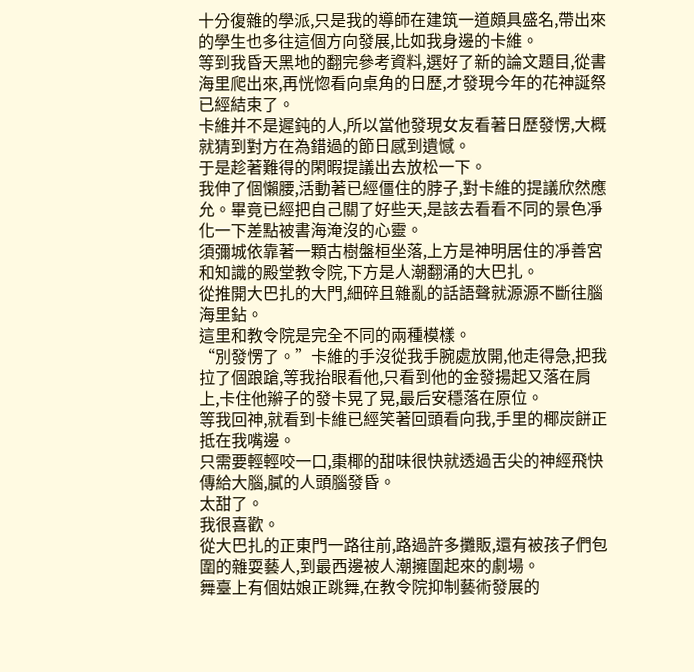十分復雜的學派,只是我的導師在建筑一道頗具盛名,帶出來的學生也多往這個方向發展,比如我身邊的卡維。
等到我昏天黑地的翻完參考資料,選好了新的論文題目,從書海里爬出來,再恍惚看向桌角的日歷,才發現今年的花神誕祭已經結束了。
卡維并不是遲鈍的人,所以當他發現女友看著日歷發愣,大概就猜到對方在為錯過的節日感到遺憾。
于是趁著難得的閑暇提議出去放松一下。
我伸了個懶腰,活動著已經僵住的脖子,對卡維的提議欣然應允。畢竟已經把自己關了好些天,是該去看看不同的景色凈化一下差點被書海淹沒的心靈。
須彌城依靠著一顆古樹盤桓坐落,上方是神明居住的凈善宮和知識的殿堂教令院,下方是人潮翻涌的大巴扎。
從推開大巴扎的大門,細碎且雜亂的話語聲就源源不斷往腦海里鉆。
這里和教令院是完全不同的兩種模樣。
“別發愣了。”卡維的手沒從我手腕處放開,他走得急,把我拉了個踉蹌,等我抬眼看他,只看到他的金發揚起又落在肩上,卡住他辮子的發卡晃了晃,最后安穩落在原位。
等我回神,就看到卡維已經笑著回頭看向我,手里的椰炭餅正抵在我嘴邊。
只需要輕輕咬一口,棗椰的甜味很快就透過舌尖的神經飛快傳給大腦,膩的人頭腦發昏。
太甜了。
我很喜歡。
從大巴扎的正東門一路往前,路過許多攤販,還有被孩子們包圍的雜耍藝人,到最西邊被人潮擁圍起來的劇場。
舞臺上有個姑娘正跳舞,在教令院抑制藝術發展的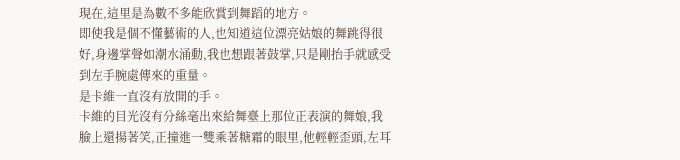現在,這里是為數不多能欣賞到舞蹈的地方。
即使我是個不懂藝術的人,也知道這位漂亮姑娘的舞跳得很好,身邊掌聲如潮水涌動,我也想跟著鼓掌,只是剛抬手就感受到左手腕處傳來的重量。
是卡維一直沒有放開的手。
卡維的目光沒有分絲毫出來給舞臺上那位正表演的舞娘,我臉上還揚著笑,正撞進一雙乘著糖霜的眼里,他輕輕歪頭,左耳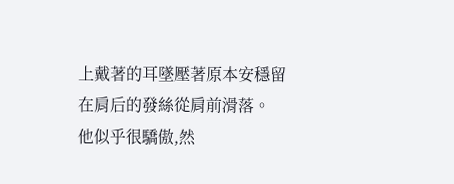上戴著的耳墜壓著原本安穩留在肩后的發絲從肩前滑落。
他似乎很驕傲,然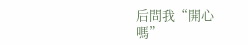后問我“開心嗎”